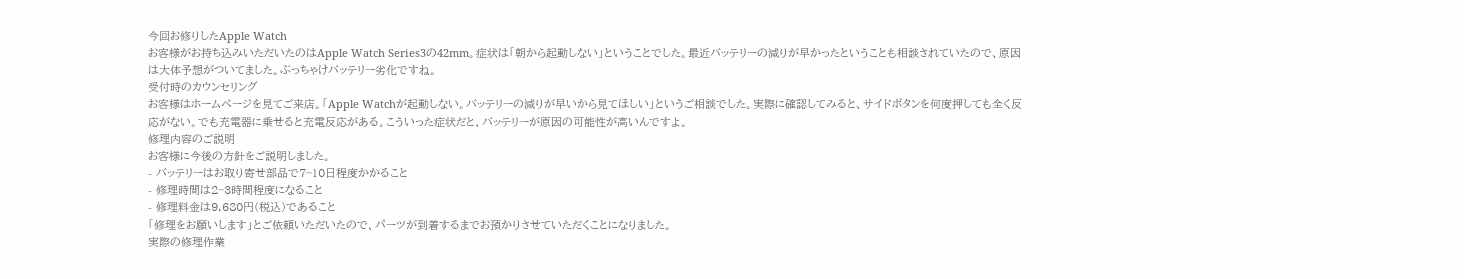今回お修りしたApple Watch
お客様がお持ち込みいただいたのはApple Watch Series3の42mm。症状は「朝から起動しない」ということでした。最近バッテリーの減りが早かったということも相談されていたので、原因は大体予想がついてました。ぶっちゃけバッテリー劣化ですね。
受付時のカウンセリング
お客様はホームページを見てご来店。「Apple Watchが起動しない。バッテリーの減りが早いから見てほしい」というご相談でした。実際に確認してみると、サイドボタンを何度押しても全く反応がない。でも充電器に乗せると充電反応がある。こういった症状だと、バッテリーが原因の可能性が高いんですよ。
修理内容のご説明
お客様に今後の方針をご説明しました。
- バッテリーはお取り寄せ部品で7~10日程度かかること
- 修理時間は2~3時間程度になること
- 修理料金は9,680円(税込)であること
「修理をお願いします」とご依頼いただいたので、パーツが到着するまでお預かりさせていただくことになりました。
実際の修理作業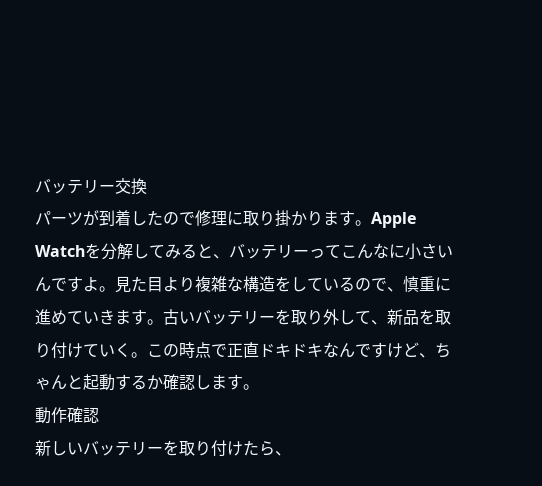バッテリー交換
パーツが到着したので修理に取り掛かります。Apple Watchを分解してみると、バッテリーってこんなに小さいんですよ。見た目より複雑な構造をしているので、慎重に進めていきます。古いバッテリーを取り外して、新品を取り付けていく。この時点で正直ドキドキなんですけど、ちゃんと起動するか確認します。
動作確認
新しいバッテリーを取り付けたら、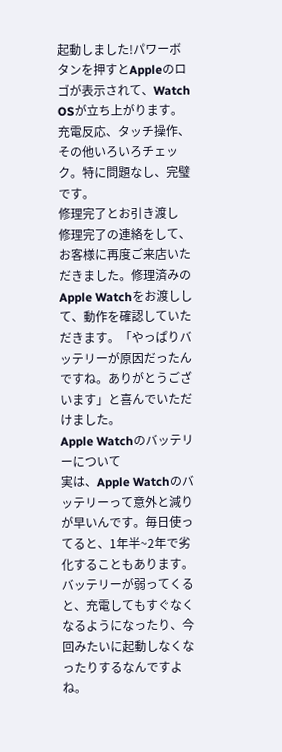起動しました!パワーボタンを押すとAppleのロゴが表示されて、Watch OSが立ち上がります。充電反応、タッチ操作、その他いろいろチェック。特に問題なし、完璧です。
修理完了とお引き渡し
修理完了の連絡をして、お客様に再度ご来店いただきました。修理済みのApple Watchをお渡しして、動作を確認していただきます。「やっぱりバッテリーが原因だったんですね。ありがとうございます」と喜んでいただけました。
Apple Watchのバッテリーについて
実は、Apple Watchのバッテリーって意外と減りが早いんです。毎日使ってると、1年半~2年で劣化することもあります。バッテリーが弱ってくると、充電してもすぐなくなるようになったり、今回みたいに起動しなくなったりするなんですよね。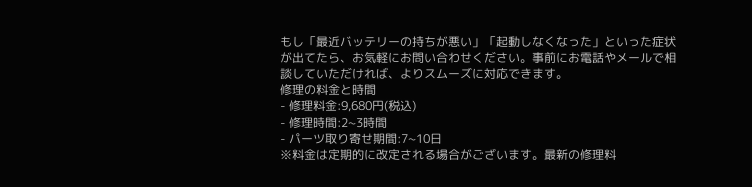もし「最近バッテリーの持ちが悪い」「起動しなくなった」といった症状が出てたら、お気軽にお問い合わせください。事前にお電話やメールで相談していただければ、よりスムーズに対応できます。
修理の料金と時間
- 修理料金:9,680円(税込)
- 修理時間:2~3時間
- パーツ取り寄せ期間:7~10日
※料金は定期的に改定される場合がございます。最新の修理料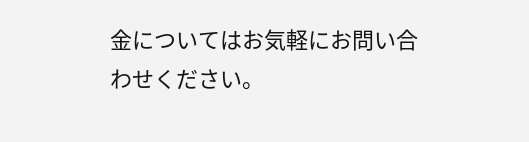金についてはお気軽にお問い合わせください。